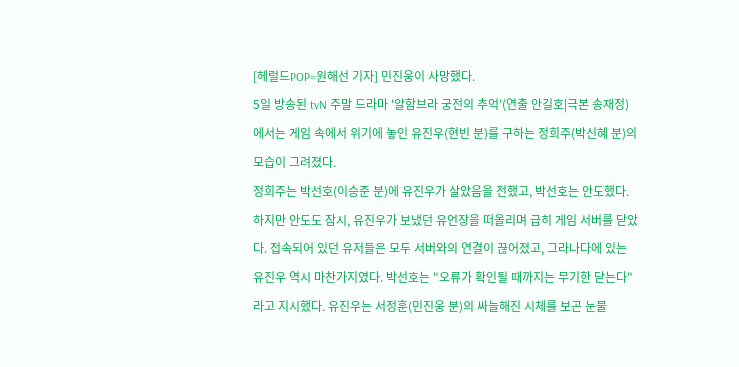[헤럴드POP=원해선 기자] 민진웅이 사망했다.
5일 방송된 tvN 주말 드라마 '알함브라 궁전의 추억'(연출 안길호|극본 송재정)에서는 게임 속에서 위기에 놓인 유진우(현빈 분)를 구하는 정희주(박신혜 분)의 모습이 그려졌다.
정희주는 박선호(이승준 분)에 유진우가 살았음을 전했고, 박선호는 안도했다. 하지만 안도도 잠시, 유진우가 보냈던 유언장을 떠올리며 급히 게임 서버를 닫았다. 접속되어 있던 유저들은 모두 서버와의 연결이 끊어졌고, 그라나다에 있는 유진우 역시 마찬가지였다. 박선호는 "오류가 확인될 때까지는 무기한 닫는다"라고 지시했다. 유진우는 서정훈(민진웅 분)의 싸늘해진 시체를 보곤 눈물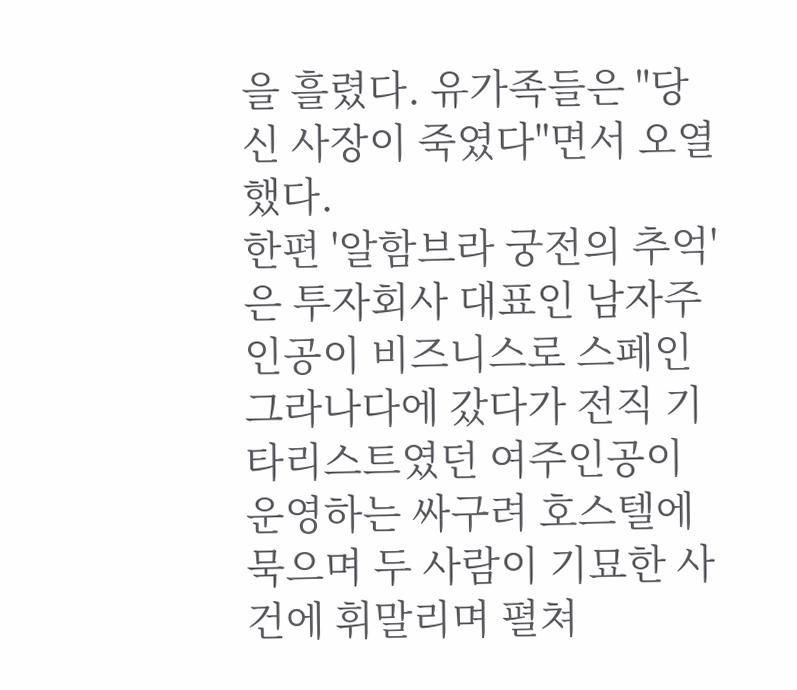을 흘렸다. 유가족들은 "당신 사장이 죽였다"면서 오열했다.
한편 '알함브라 궁전의 추억'은 투자회사 대표인 남자주인공이 비즈니스로 스페인 그라나다에 갔다가 전직 기타리스트였던 여주인공이 운영하는 싸구려 호스텔에 묵으며 두 사람이 기묘한 사건에 휘말리며 펼쳐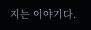지는 이야기다.